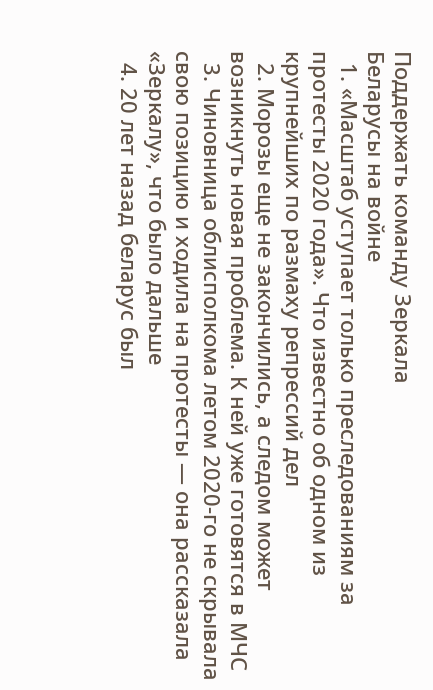Поддержать команду Зеркала
Беларусы на войне
  1. «Масштаб уступает только преследованиям за протесты 2020 года». Что известно об одном из крупнейших по размаху репрессий дел
  2. Морозы еще не закончились, а следом может возникнуть новая проблема. К ней уже готовятся в МЧС
  3. Чиновница облисполкома летом 2020-го не скрывала свою позицию и ходила на протесты — она рассказала «Зеркалу», что было дальше
  4. 20 лет назад беларус был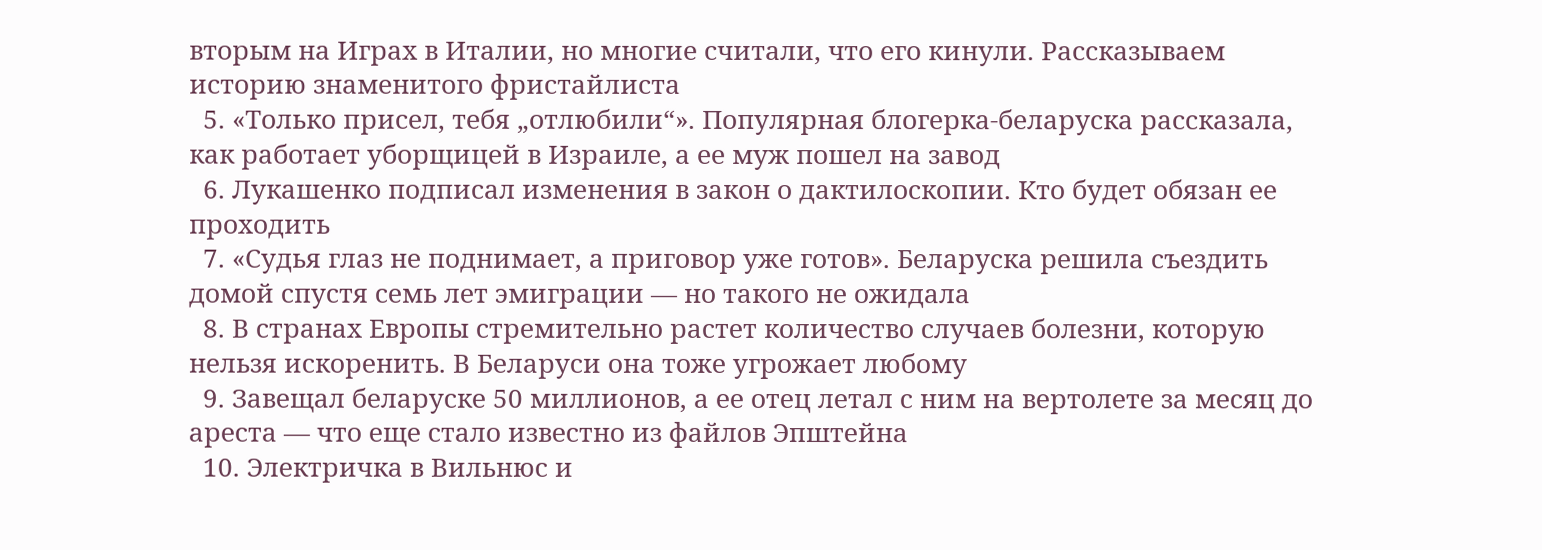вторым на Играх в Италии, но многие считали, что его кинули. Рассказываем историю знаменитого фристайлиста
  5. «Только присел, тебя „отлюбили“». Популярная блогерка-беларуска рассказала, как работает уборщицей в Израиле, а ее муж пошел на завод
  6. Лукашенко подписал изменения в закон о дактилоскопии. Кто будет обязан ее проходить
  7. «Судья глаз не поднимает, а приговор уже готов». Беларуска решила съездить домой спустя семь лет эмиграции — но такого не ожидала
  8. В странах Европы стремительно растет количество случаев болезни, которую нельзя искоренить. В Беларуси она тоже угрожает любому
  9. Завещал беларуске 50 миллионов, а ее отец летал с ним на вертолете за месяц до ареста — что еще стало известно из файлов Эпштейна
  10. Электричка в Вильнюс и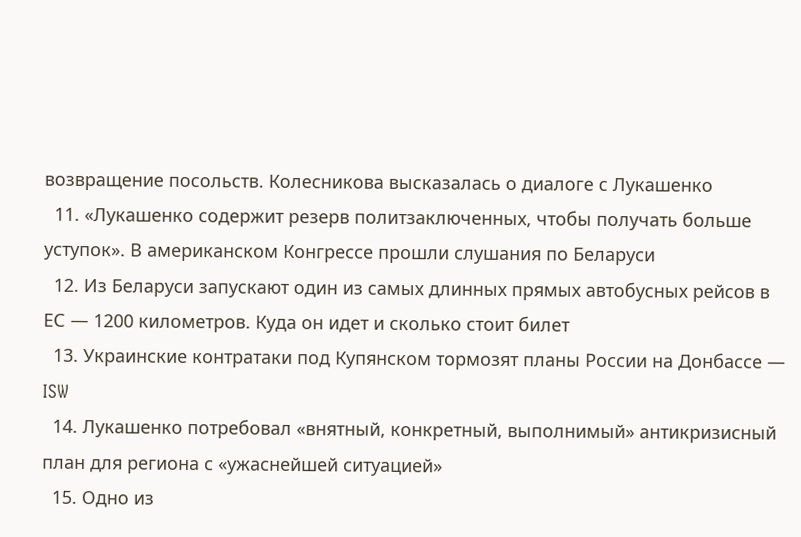возвращение посольств. Колесникова высказалась о диалоге с Лукашенко
  11. «Лукашенко содержит резерв политзаключенных, чтобы получать больше уступок». В американском Конгрессе прошли слушания по Беларуси
  12. Из Беларуси запускают один из самых длинных прямых автобусных рейсов в ЕС — 1200 километров. Куда он идет и сколько стоит билет
  13. Украинские контратаки под Купянском тормозят планы России на Донбассе — ISW
  14. Лукашенко потребовал «внятный, конкретный, выполнимый» антикризисный план для региона с «ужаснейшей ситуацией»
  15. Одно из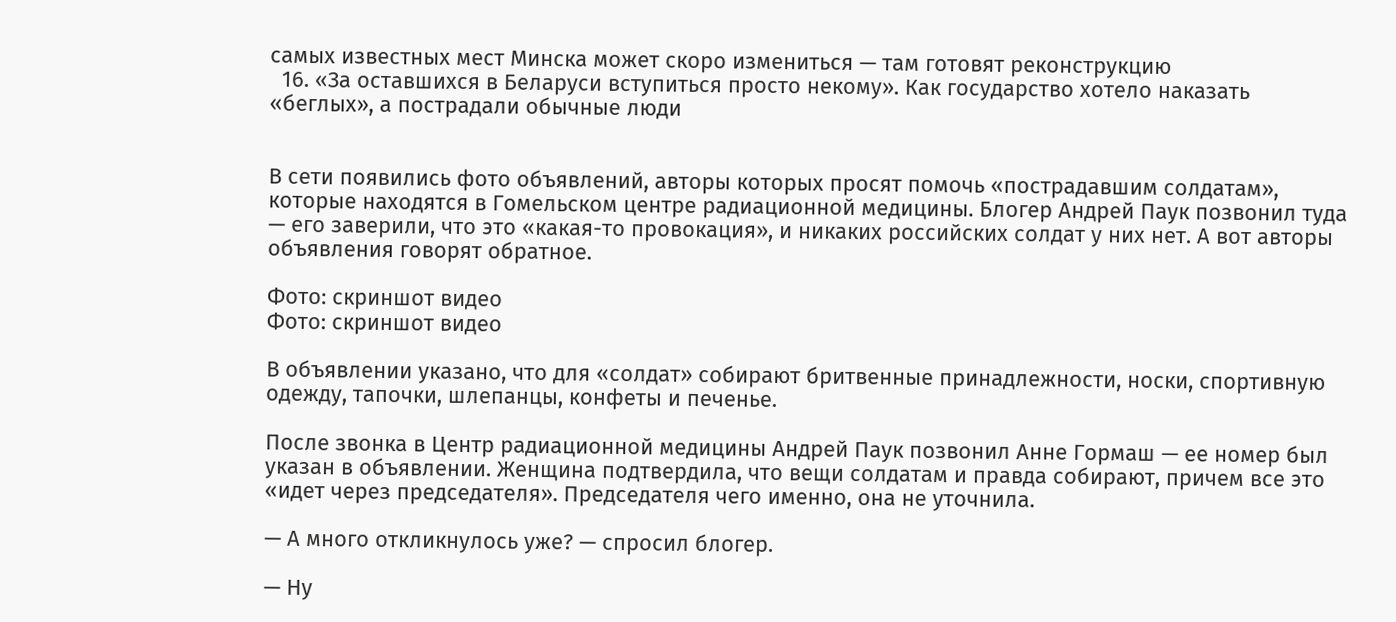самых известных мест Минска может скоро измениться — там готовят реконструкцию
  16. «За оставшихся в Беларуси вступиться просто некому». Как государство хотело наказать «беглых», а пострадали обычные люди


В сети появились фото объявлений, авторы которых просят помочь «пострадавшим солдатам», которые находятся в Гомельском центре радиационной медицины. Блогер Андрей Паук позвонил туда — его заверили, что это «какая-то провокация», и никаких российских солдат у них нет. А вот авторы объявления говорят обратное.

Фото: скриншот видео
Фото: скриншот видео

В объявлении указано, что для «солдат» собирают бритвенные принадлежности, носки, спортивную одежду, тапочки, шлепанцы, конфеты и печенье.

После звонка в Центр радиационной медицины Андрей Паук позвонил Анне Гормаш — ее номер был указан в объявлении. Женщина подтвердила, что вещи солдатам и правда собирают, причем все это «идет через председателя». Председателя чего именно, она не уточнила.

— А много откликнулось уже? — спросил блогер.

— Ну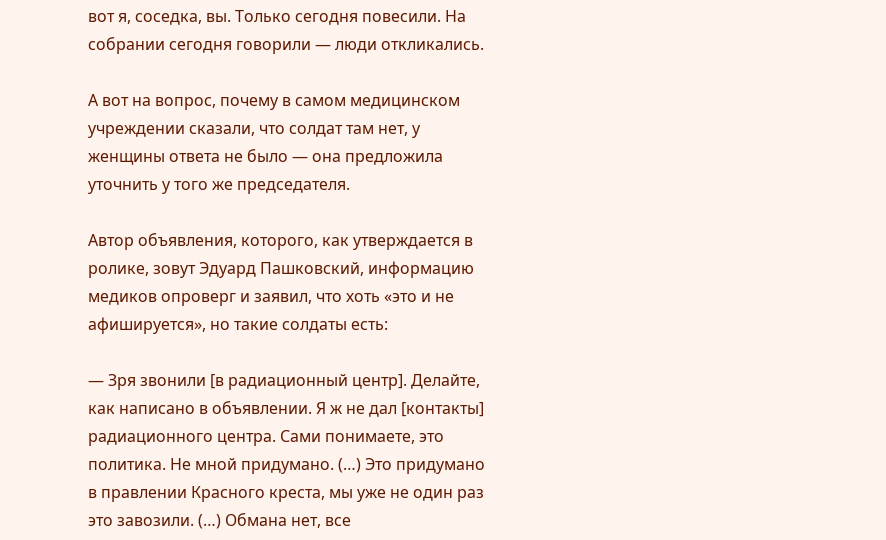вот я, соседка, вы. Только сегодня повесили. На собрании сегодня говорили — люди откликались.

А вот на вопрос, почему в самом медицинском учреждении сказали, что солдат там нет, у женщины ответа не было — она предложила уточнить у того же председателя.

Автор объявления, которого, как утверждается в ролике, зовут Эдуард Пашковский, информацию медиков опроверг и заявил, что хоть «это и не афишируется», но такие солдаты есть:

— Зря звонили [в радиационный центр]. Делайте, как написано в объявлении. Я ж не дал [контакты] радиационного центра. Сами понимаете, это политика. Не мной придумано. (…) Это придумано в правлении Красного креста, мы уже не один раз это завозили. (…) Обмана нет, все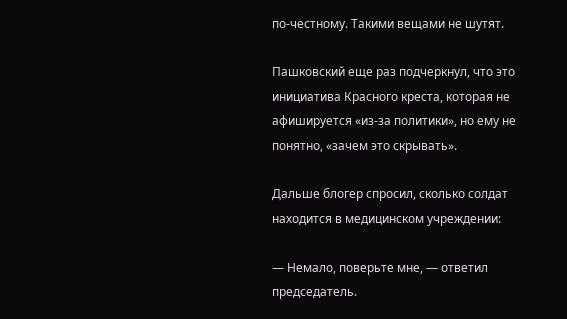по-честному. Такими вещами не шутят.

Пашковский еще раз подчеркнул, что это инициатива Красного креста, которая не афишируется «из-за политики», но ему не понятно, «зачем это скрывать».

Дальше блогер спросил, сколько солдат находится в медицинском учреждении:

— Немало, поверьте мне, — ответил председатель.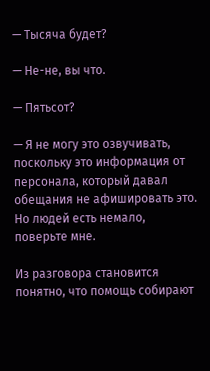— Тысяча будет?

— Не-не, вы что.

— Пятьсот?

— Я не могу это озвучивать, поскольку это информация от персонала, который давал обещания не афишировать это. Но людей есть немало, поверьте мне.

Из разговора становится понятно, что помощь собирают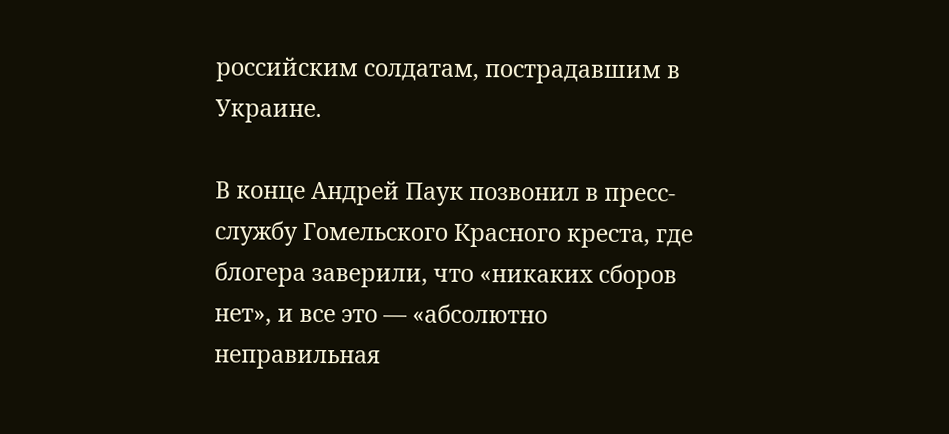российским солдатам, пострадавшим в Украине.

В конце Андрей Паук позвонил в пресс-службу Гомельского Красного креста, где блогера заверили, что «никаких сборов нет», и все это — «абсолютно неправильная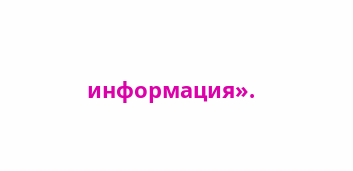информация».